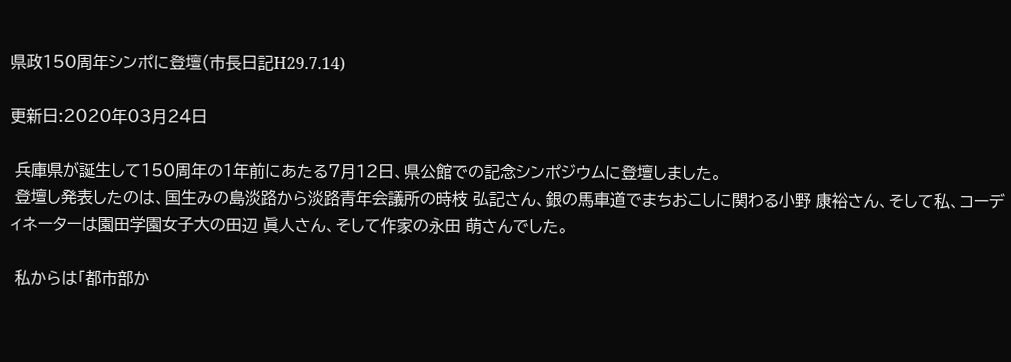県政150周年シンポに登壇(市長日記H29.7.14)

更新日:2020年03月24日

 兵庫県が誕生して150周年の1年前にあたる7月12日、県公館での記念シンポジウムに登壇しました。
 登壇し発表したのは、国生みの島淡路から淡路青年会議所の時枝 弘記さん、銀の馬車道でまちおこしに関わる小野 康裕さん、そして私、コーディネーターは園田学園女子大の田辺 眞人さん、そして作家の永田 萌さんでした。

 私からは「都市部か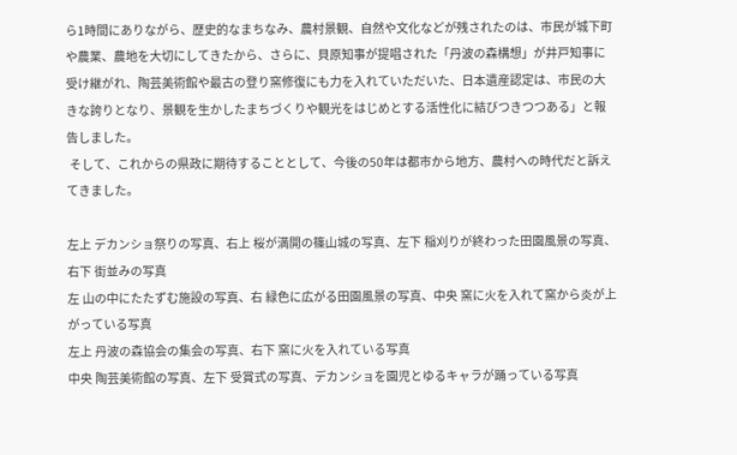ら1時間にありながら、歴史的なまちなみ、農村景観、自然や文化などが残されたのは、市民が城下町や農業、農地を大切にしてきたから、さらに、貝原知事が提唱された「丹波の森構想」が井戸知事に受け継がれ、陶芸美術館や最古の登り窯修復にも力を入れていただいた、日本遺産認定は、市民の大きな誇りとなり、景観を生かしたまちづくりや観光をはじめとする活性化に結びつきつつある」と報告しました。
 そして、これからの県政に期待することとして、今後の50年は都市から地方、農村への時代だと訴えてきました。

左上 デカンショ祭りの写真、右上 桜が満開の篠山城の写真、左下 稲刈りが終わった田園風景の写真、右下 街並みの写真
左 山の中にたたずむ施設の写真、右 緑色に広がる田園風景の写真、中央 窯に火を入れて窯から炎が上がっている写真
左上 丹波の森協会の集会の写真、右下 窯に火を入れている写真
中央 陶芸美術館の写真、左下 受賞式の写真、デカンショを園児とゆるキャラが踊っている写真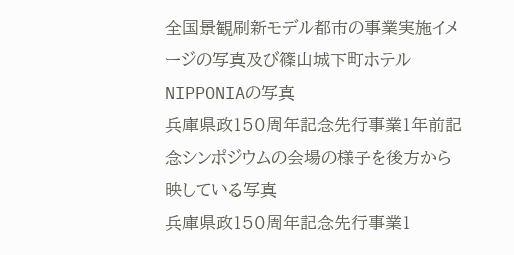全国景観刷新モデル都市の事業実施イメージの写真及び篠山城下町ホテルNIPPONIAの写真
兵庫県政150周年記念先行事業1年前記念シンポジウムの会場の様子を後方から映している写真
兵庫県政150周年記念先行事業1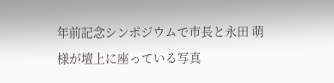年前記念シンポジウムで市長と永田 萌様が壇上に座っている写真